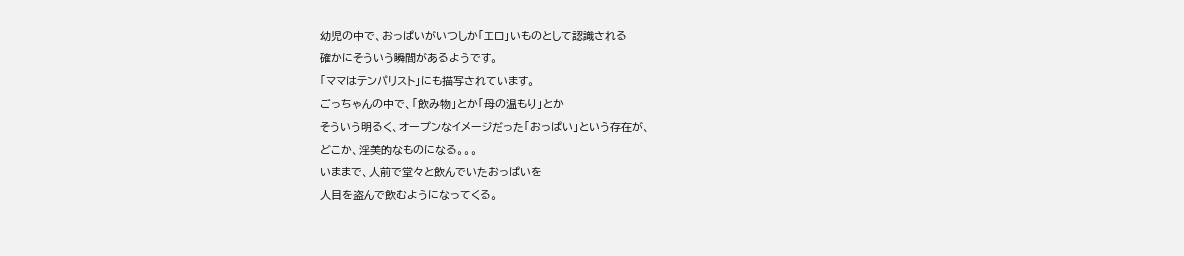幼児の中で、おっぱいがいつしか「エロ」いものとして認識される
確かにそういう瞬間があるようです。
「ママはテンパリスト」にも描写されています。
ごっちゃんの中で、「飲み物」とか「母の温もり」とか
そういう明るく、オープンなイメージだった「おっぱい」という存在が、
どこか、淫美的なものになる。。。
いままで、人前で堂々と飲んでいたおっぱいを
人目を盗んで飲むようになってくる。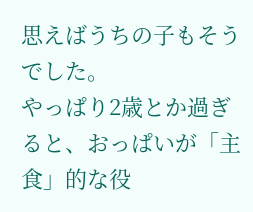思えばうちの子もそうでした。
やっぱり2歳とか過ぎると、おっぱいが「主食」的な役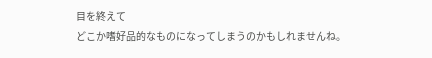目を終えて
どこか嗜好品的なものになってしまうのかもしれませんね。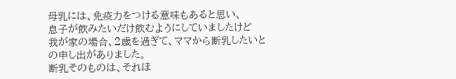母乳には、免疫力をつける意味もあると思い、
息子が飲みたいだけ飲むようにしていましたけど
我が家の場合、2歳を過ぎて、ママから断乳したいとの申し出がありました。
断乳そのものは、それほ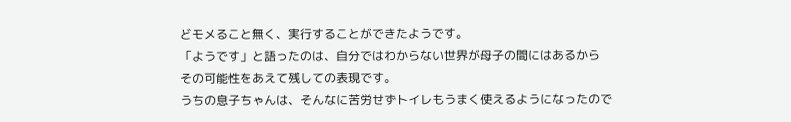どモメること無く、実行することができたようです。
「ようです」と語ったのは、自分ではわからない世界が母子の間にはあるから
その可能性をあえて残しての表現です。
うちの息子ちゃんは、そんなに苦労せずトイレもうまく使えるようになったので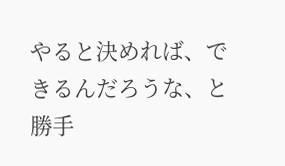やると決めれば、できるんだろうな、と勝手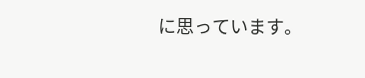に思っています。